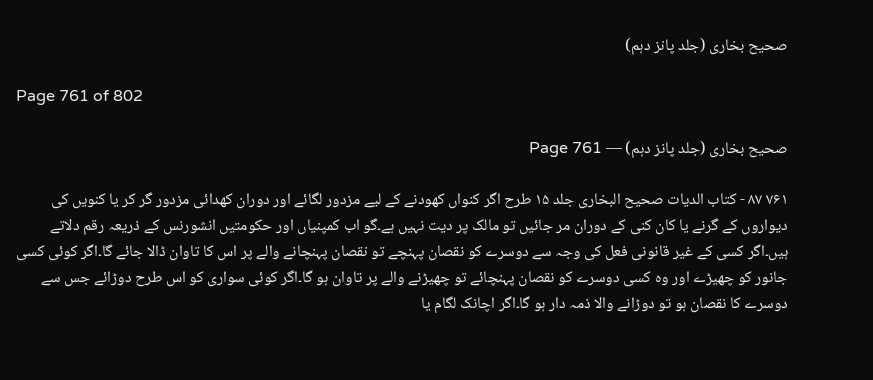صحیح بخاری (جلد پانز دہم)

Page 761 of 802

صحیح بخاری (جلد پانز دہم) — Page 761

۷۶۱ ۸۷ - كتاب الديات صحیح البخاری جلد ۱۵ طرح اگر کنواں کھودنے کے لیے مزدور لگائے اور دوران کھدائی مزدور گر کر یا کنویں کی دیواروں کے گرنے یا کان کنی کے دوران مر جائیں تو مالک پر دیت نہیں ہے۔گو اب کمپنیاں اور حکومتیں انشورنس کے ذریعہ رقم دلاتے ہیں۔اگر کسی کے غیر قانونی فعل کی وجہ سے دوسرے کو نقصان پہنچے تو نقصان پہنچانے والے پر اس کا تاوان ڈالا جائے گا۔اگر کوئی کسی جانور کو چھیڑے اور وہ کسی دوسرے کو نقصان پہنچائے تو چھیڑنے والے پر تاوان ہو گا۔اگر کوئی سواری کو اس طرح دوڑائے جس سے دوسرے کا نقصان ہو تو دوڑانے والا ذمہ دار ہو گا۔اگر اچانک لگام یا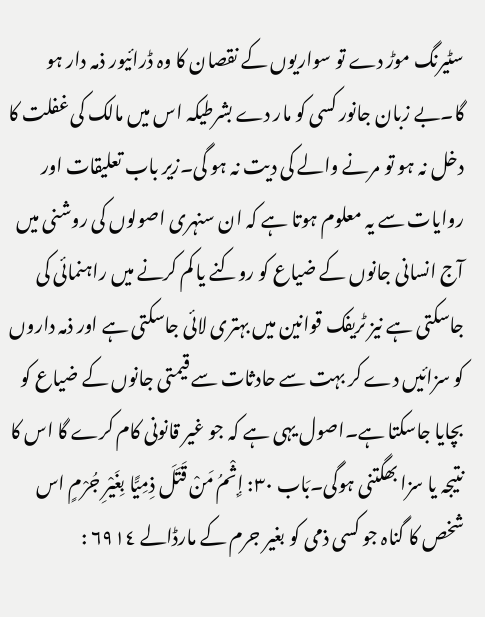سٹیرنگ موڑ دے تو سواریوں کے نقصان کا وہ ڈرائیور ذمہ دار ہو گا۔بے زبان جانور کسی کو مار دے بشرطیکہ اس میں مالک کی غفلت کا دخل نہ ہو تو مرنے والے کی دیت نہ ہو گی۔زیر باب تعلیقات اور روایات سے یہ معلوم ہوتا ہے کہ ان سنہری اصولوں کی روشنی میں آج انسانی جانوں کے ضیاع کو روکنے یا کم کرنے میں راہنمائی کی جاسکتی ہے نیز ٹریفک قوانین میں بہتری لائی جاسکتی ہے اور ذمہ داروں کو سزائیں دے کر بہت سے حادثات سے قیمتی جانوں کے ضیاع کو بچایا جاسکتا ہے۔اصول یہی ہے کہ جو غیر قانونی کام کرے گا اس کا نتیجہ یا سزا بھگتنی ہوگی۔بَاب ٣٠: إِثْمُ مَنْ قَتَلَ ذِمِيًّا بِغَيْرِ جُرْمٍ اس شخص کا گناہ جو کسی ذمی کو بغیر جرم کے مارڈالے ٦٩١٤ :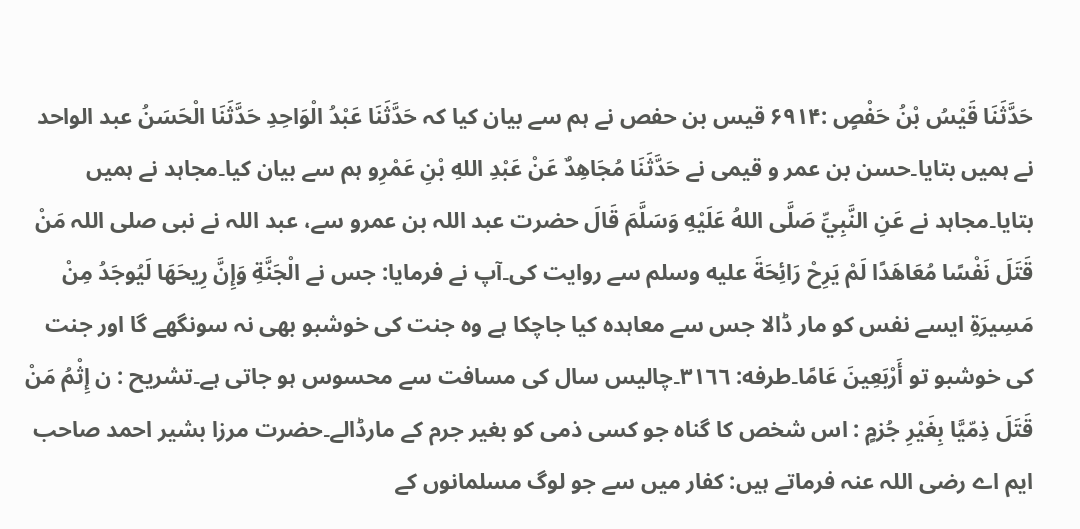حَدَّثَنَا قَيْسُ بْنُ حَفْصٍ :۶۹۱۴ قیس بن حفص نے ہم سے بیان کیا کہ حَدَّثَنَا عَبْدُ الْوَاحِدِ حَدَّثَنَا الْحَسَنُ عبد الواحد نے ہمیں بتایا۔حسن بن عمر و قیمی نے حَدَّثَنَا مُجَاهِدٌ عَنْ عَبْدِ اللهِ بْنِ عَمْرِو ہم سے بیان کیا۔مجاہد نے ہمیں بتایا۔مجاہد نے عَنِ النَّبِيِّ صَلَّى اللهُ عَلَيْهِ وَسَلَّمَ قَالَ حضرت عبد اللہ بن عمرو سے، عبد اللہ نے نبی صلی اللہ مَنْ قَتَلَ نَفْسًا مُعَاهَدًا لَمْ يَرِحْ رَائِحَةَ عليه وسلم سے روایت کی۔آپ نے فرمایا: جس نے الْجَنَّةِ وَإِنَّ رِيحَهَا لَيُوجَدُ مِنْ مَسِيرَةِ ایسے نفس کو مار ڈالا جس سے معاہدہ کیا جاچکا ہے وہ جنت کی خوشبو بھی نہ سونگھے گا اور جنت کی خوشبو تو أَرْبَعِينَ عَامًا۔طرفه: ٣١٦٦۔چالیس سال کی مسافت سے محسوس ہو جاتی ہے۔تشریح : ن إِثْمُ مَنْ قَتَلَ ذِمّيَّا بِغَيْرِ جُزمٍ : اس شخص کا گناہ جو کسی ذمی کو بغیر جرم کے مارڈالے۔حضرت مرزا بشیر احمد صاحب ایم اے رضی اللہ عنہ فرماتے ہیں: کفار میں سے جو لوگ مسلمانوں کے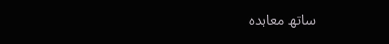ساتھ معاہدہ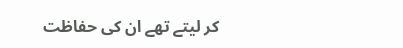کر لیتے تھے ان کی حفاظت